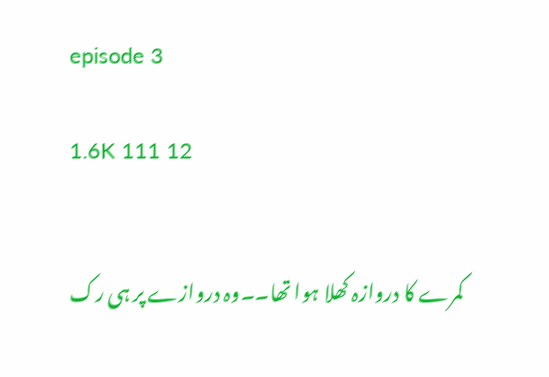episode 3

1.6K 111 12


کمرے کا دروازہ کھلا ہوا تھا۔۔وہ دروازے پر ہی رک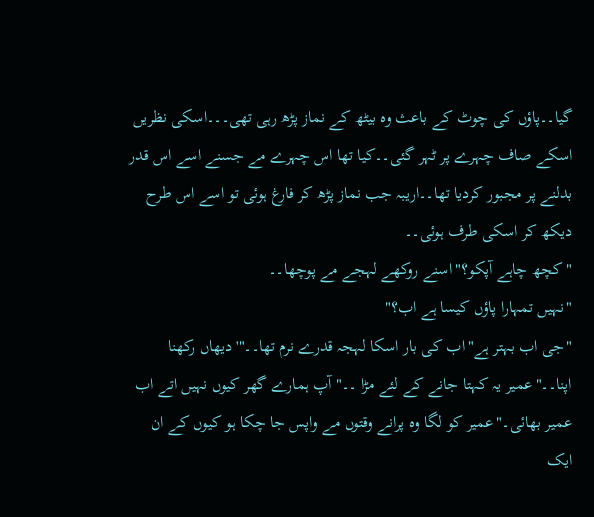گیا۔۔پاؤں کی چوٹ کے باعث وہ بیٹھ کے نماز پڑھ رہی تھی۔۔۔اسکی نظریں اسکے صاف چہرے پر ٹہر گئی۔۔کیا تھا اس چہرے مے جسنے اسے اس قدر بدلنے پر مجبور کردیا تھا۔۔اریبہ جب نماز پڑھ کر فارغ ہوئی تو اسے اس طرح دیکھ کر اسکی طرف ہوئی۔۔
"کچھ چاہے آپکو؟"اسنے روکھے لہجے مے پوچھا۔۔
"نہیں تمہارا پاؤں کیسا ہے اب؟"
"جی اب بہتر ہے"اب کی بار اسکا لہجہ قدرے نرم تھا۔۔"'دیھاں رکھنا اپنا۔۔"عمیر یہ کہتا جانے کے لئے مڑا ۔۔"آپ ہمارے گھر کیوں نہیں اتے اب عمیر بھائی۔"عمیر کو لگا وہ پرانے وقتوں مے واپس جا چکا ہو کیوں کے ان ایک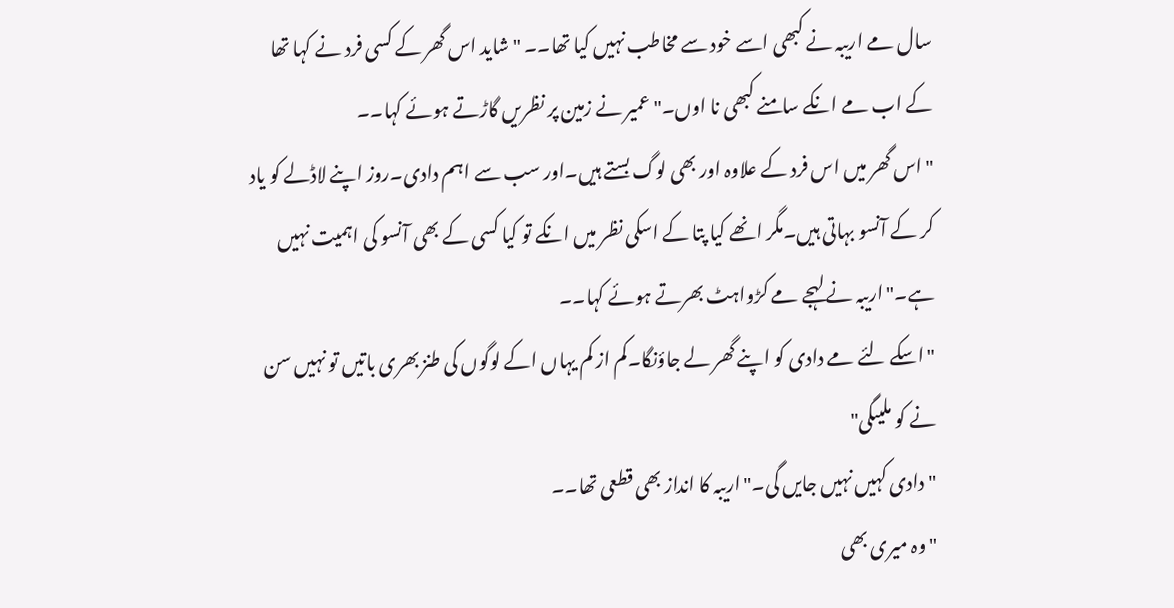سال مے اریبہ نے کبھی اسے خود سے مخاطب نہیں کیا تھا۔۔ "شاید اس گھر کے کسی فرد نے کہا تھا کے اب مے انکے سامنے کبھی نا اوں۔"عمیر نے زمین پر نظریں گاڑتے ہوئے کہا۔۔
"اس گھر میں اس فرد کے علاوہ اور بھی لوگ بستے ہیں۔اور سب سے اہم دادی۔روز اپنے لاڈلے کو یاد کر کے آنسو بہاتی ہیں۔مگر انھے کیا پتا کے اسکی نظر میں انکے تو کیا کسی کے بھی آنسو کی اہمیت نہیں ہے۔"اریبہ نے لہجے مے کڑواہٹ بھرتے ہوئے کہا۔۔
"اسکے لئے مے دادی کو اپنے گھر لے جاؤنگا۔کم از کم یہاں اکے لوگوں کی طنز بھری باتیں تو نہیں سن نے کو ملیںگی"
"دادی کہیں نہیں جایں گی۔"اریبہ کا انداز بھی قطعی تھا۔۔
"وہ میری بھی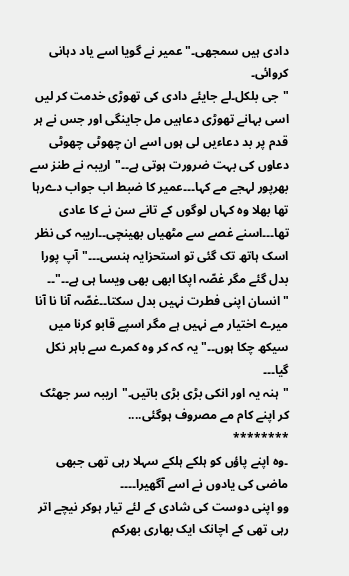دادی ہیں سمجھی۔"عمیر نے گویا اسے یاد دہانی کروائی۔
"جی بلکل۔لے جایئے دادی کی تھوڑی خدمت کر لیں اسی بہانے تھوڑی دعاہیں مل جاینگی اور جس نے ہر قدم پر بد دعاءیں لی ہوں اسے ان چھوٹی چھوٹی دعاوں کی بہت ضرورت ہوتی ہے۔۔"اریبہ نے طنز سے بھرپور لہجے مے کہا۔۔۔عمیر کا ضبط اب جواب دےرہا تھا بھلا وہ کہاں لوگوں کے تانے سن نے کا عادی تھا۔۔۔اسنے غصے سے مٹھیاں بھینچی۔۔اریبہ کی نظر اسک ہاتھ تک گئی تو استحزایہ ہنسی۔۔۔"آپ پورا بدل گئے مگر غصّہ اپکا ابھی بھی ویسا ہی ہے۔۔"۔۔
"انسان اپنی فطرت نہیں بدل سکتا۔۔غصّہ آنا نا آنا میرے اختیار مے نہیں ہے مگر اسپے قابو کرنا میں سیکھ چکا ہوں۔۔"یہ کہ کر وہ کمرے سے باہر نکل گیا۔۔۔
"ہنہ یہ اور انکی بڑی بڑی باتیں۔"اریبہ سر جھٹک کر اپنے کام مے مصروف ہوگئی....
********
۔وہ اپنے پاؤں کو ہلکے ہلکے سہلا رہی تھی جبھی ماضی کی یادوں نے اسے آگھیرا۔۔۔۔
وو اپنی دوست کی شادی کے لئے تیار ہوکر نیچے اتر رہی تھی کے اچانک ایک بھاری بھرکم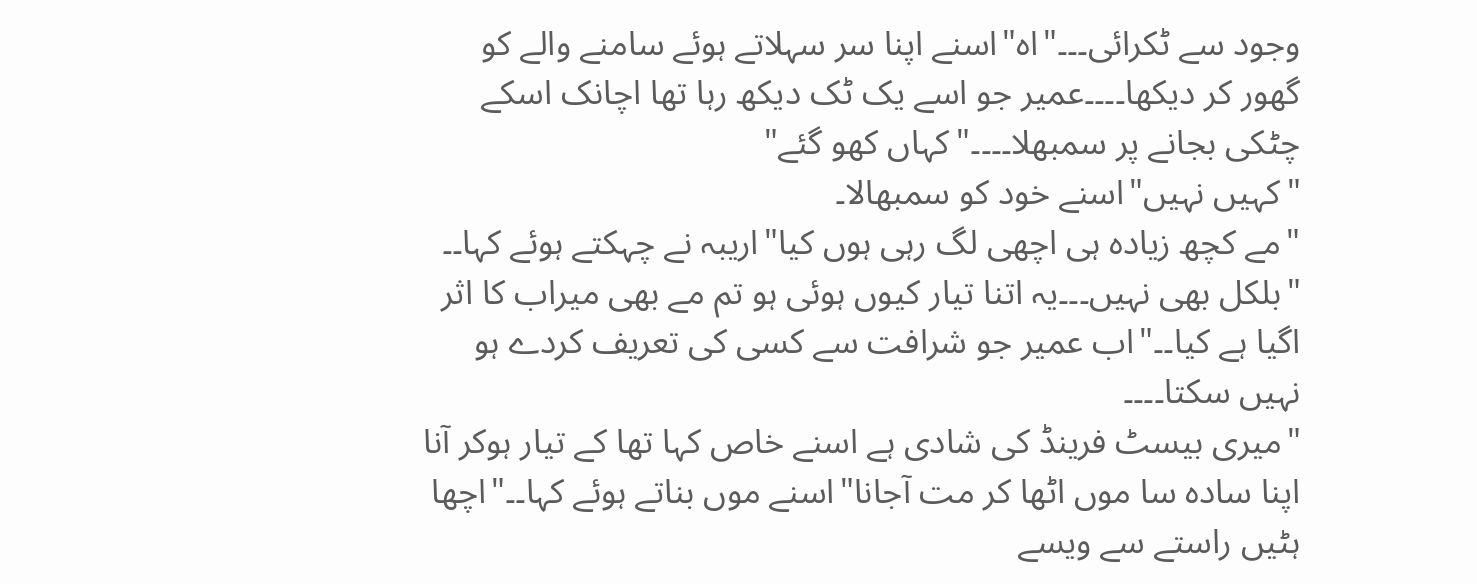وجود سے ٹکرائی۔۔۔"اہ"اسنے اپنا سر سہلاتے ہوئے سامنے والے کو گھور کر دیکھا۔۔۔۔عمیر جو اسے یک ٹک دیکھ رہا تھا اچانک اسکے چٹکی بجانے پر سمبھلا۔۔۔۔"کہاں کھو گئے"
"کہیں نہیں"اسنے خود کو سمبھالا۔
"مے کچھ زیادہ ہی اچھی لگ رہی ہوں کیا"اریبہ نے چہکتے ہوئے کہا۔۔
"بلکل بھی نہیں۔۔۔یہ اتنا تیار کیوں ہوئی ہو تم مے بھی میراب کا اثر اگیا ہے کیا۔۔"اب عمیر جو شرافت سے کسی کی تعریف کردے ہو نہیں سکتا۔۔۔۔
"میری بیسٹ فرینڈ کی شادی ہے اسنے خاص کہا تھا کے تیار ہوکر آنا اپنا سادہ سا موں اٹھا کر مت آجانا"اسنے موں بناتے ہوئے کہا۔۔"اچھا ہٹیں راستے سے ویسے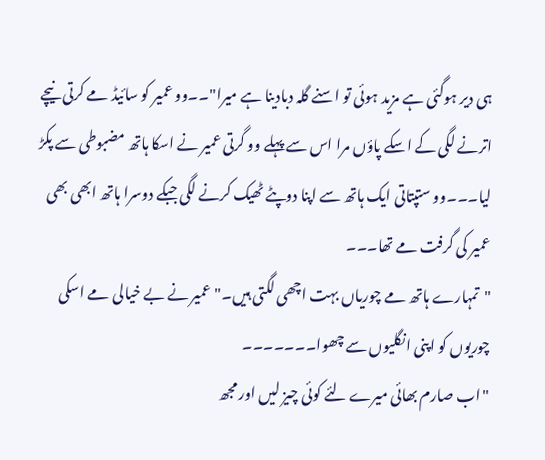ہی دیر ہوگئی ہے مزید ہوئی تو اسنے گلہ دبادینا ہے میرا"۔۔وو عمیر کو سائیڈ مے کرتی نیچے اترنے لگی کے اسکے پاؤں مرا اس سے پہلے وو گرتی عمیر نے اسکا ہاتھ مضبوطی سے پکڑ لیا۔۔۔وو ستپتاتی ایک ہاتھ سے اپنا دوپٹے ٹھیک کرنے لگی جبکے دوسرا ہاتھ ابھی بھی عمیر کی گرفت مے تھا۔۔۔
"تمہارے ہاتھ مے چوریاں بہت اچھی لگتی ہیں۔"عمیر نے بے خیالی مے اسکی چوریوں کو اپنی انگلیوں سے چھوا۔۔۔۔۔۔۔
"اب صارم بھائی میرے لئے کوئی چیز لیں اور مجھ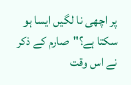پر اچھی نا لگیں ایسا ہو سکتا ہے؟"صارم کے ذکر نے اس وقت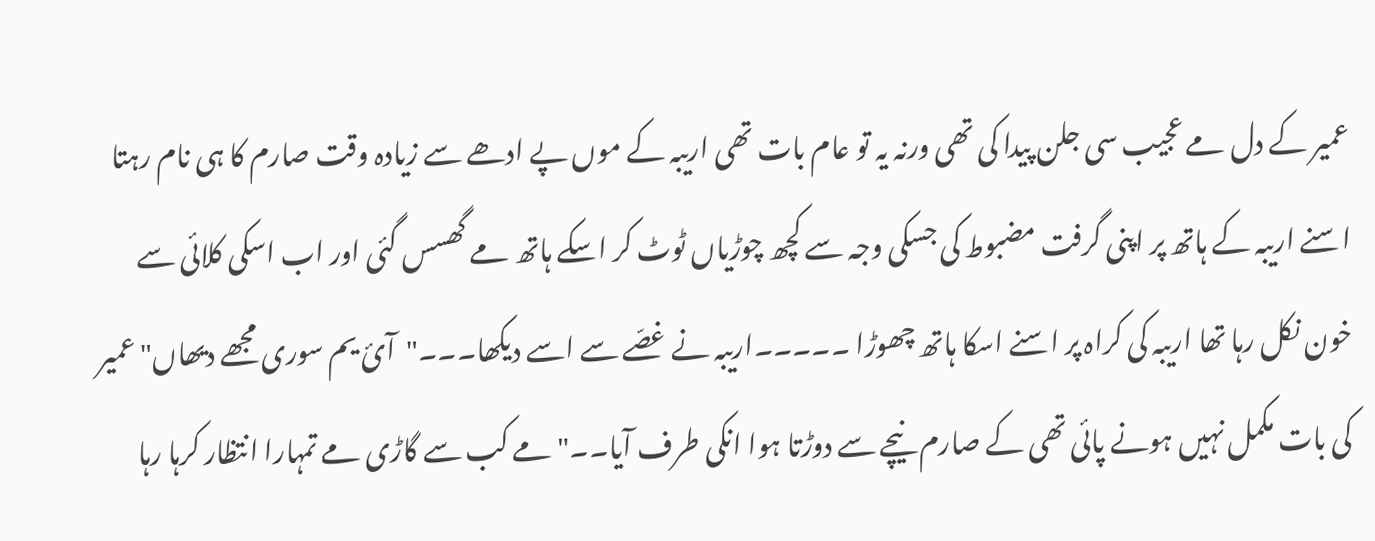عمیر کے دل مے عجیب سی جلن پیدا کی تھی ورنہ یہ تو عام بات تھی اریبہ کے موں پے ادھے سے زیادہ وقت صارم کا ہی نام رہتا اسنے اریبہ کے ہاتھ پر اپنی گرفت مضبوط کی جسکی وجہ سے کچھ چوڑیاں ٹوٹ کر اسکے ہاتھ مے گھسس گئی اور اب اسکی کلائی سے خون نکل رہا تھا اریبہ کی کراہ پر اسنے اسکا ہاتھ چھوڑا ۔۔۔۔۔اریبہ نے غصّے سے اسے دیکھا۔۔۔"آئ یم سوری مجھے دیھاں"عمیر کی بات مکمل نہیں ہونے پائی تھی کے صارم نیچے سے دوڑتا ہوا انکی طرف آیا۔۔"مے کب سے گاڑی مے تمہارا انتظار کرہا رہا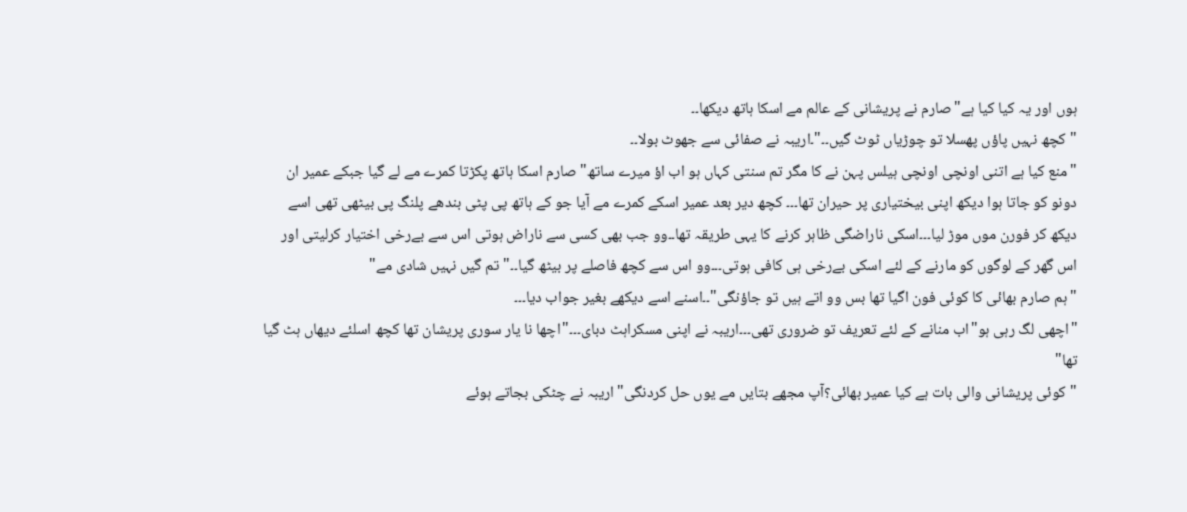ہوں اور یہ کیا کیا ہے"صارم نے پریشانی کے عالم مے اسکا ہاتھ دیکھا۔۔
"کچھ نہیں پاؤں پھسلا تو چوڑیاں ٹوٹ گیں۔۔"۔اریبہ نے صفائی سے جھوٹ بولا۔۔
"منع کیا ہے اتنی اونچی اونچی ہیلس پہن نے کا مگر تم سنتی کہاں ہو اب اؤ میرے ساتھ"صارم اسکا ہاتھ پکڑتا کمرے مے لے گیا جبکے عمیر ان دونو کو جاتا ہوا دیکھ اپنی بیختیاری پر حیران تھا۔۔۔ کچھ دیر بعد عمیر اسکے کمرے مے آیا جو کے ہاتھ پی پٹی بندھے پلنگ پی بیٹھی تھی اسے دیکھ کر فورن موں موڑ لیا۔۔۔اسکی ناراضگی ظاہر کرنے کا یہی طریقہ تھا۔۔وو جب بھی کسی سے ناراض ہوتی اس سے بےرخی اختیار کرلیتی اور اس گھر کے لوگوں کو مارنے کے لئے اسکی بےرخی ہی کافی ہوتی۔۔۔وو اس سے کچھ فاصلے پر بیٹھ گیا۔۔"تم گیں نہیں شادی مے"
"ہم صارم بھائی کا کوئی فون اگیا تھا بس وو اتے ہیں تو جاؤنگی"۔۔اسنے اسے دیکھے بغیر جواب دیا۔۔۔
"اچھی لگ رہی ہو"اب منانے کے لئے تعریف تو ضروری تھی۔۔۔اریبہ نے اپنی مسکراہٹ دبای۔۔۔"اچھا نا یار سوری پریشان تھا کچھ اسلئے دیھاں ہٹ گیا تھا"
"کوئی پریشانی والی بات ہے کیا عمیر بھائی؟آپ مجھے بتایں مے یوں حل کردنگی"اریبہ نے چٹکی بجاتے ہوئے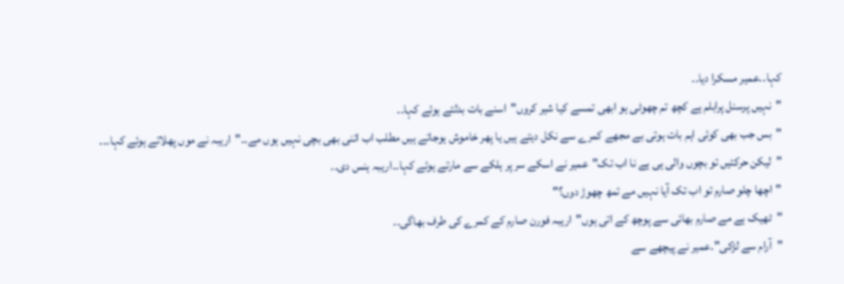کہا۔۔عمیر مسکرا دیا۔۔
"نہیں پرسنل پرابلم ہے کچھ تم چھوٹی ہو ابھی تمسے کیا شیر کروں"اسنے بات بدلتے ہوئے کہا۔۔
"بس جب بھی کوئی اہم بات ہوتی بے مجھے کمرے سے نکل دیتے ہیں یا پھر خاموش ہوجاتے ہیں مطلب اب اتنی بھی بچی نہیں ہوں مے۔۔"اریبہ نے موں پھلاتے ہوئے کہا۔۔۔
"لیکن حرکتیں تو بچوں والی ہی ہے نا اب تک"عمیر نے اسکے سر پر ہلکے سے مارتے ہوئے کہا۔۔اریبہ ہنس دی۔۔
"اچھا چلو صارم تو اب تک آیا نہیں مے تمھ چھوڑ دوں؟"
"ٹھیک ہے مے صارم بھائی سے پوچھ کے اتی ہوں"اریبہ فورن صارم کے کمرے کی طرف بھاگی۔۔
"آرام سے لڑکی"۔عمیر نے پیچھے سے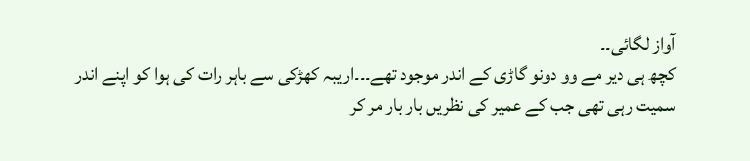آواز لگائی۔۔
کچھ ہی دیر مے وو دونو گاڑی کے اندر موجود تھے۔۔۔اریبہ کھڑکی سے باہر رات کی ہوا کو اپنے اندر سمیت رہی تھی جب کے عمیر کی نظریں بار بار مر کر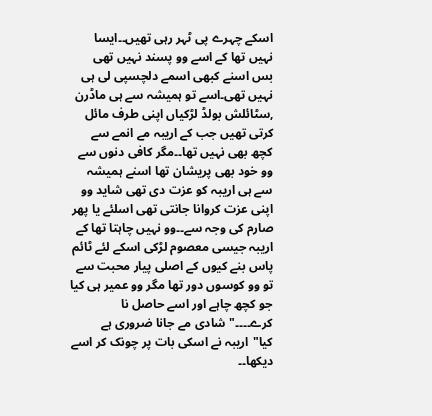اسکے چہرے پی ٹہر رہی تھیں۔۔ایسا نہیں تھا کے اسے وو پسند نہیں تھی بس اسنے کبھی اسمے دلچسپی لی ہی نہیں تھی۔اسے تو ہمیشہ سے ہی ماڈرن ,سٹائلش بولڈ لڑکیاں اپنی طرف مائل کرتی تھیں جب کے اریبہ مے انمے سے کچھ بھی نہیں تھا۔۔مگر کافی دنوں سے وو خود بھی پریشان تھا اسنے ہمیشہ سے ہی اریبہ کو عزت دی تھی شاید وو اپنی عزت کروانا جانتی تھی اسلئے یا پھر صارم کی وجہ سے۔۔وو نہیں چاہتا تھا کے اریبہ جیسی معصوم لڑکی اسکے لئے ٹائم پاس بنے کیوں کے اصلی پیار محبت سے تو وو کوسوں دور تھا مگر وو عمیر ہی کیا جو کچھ چاہے اور اسے حاصل نا کرے۔۔۔۔"شادی مے جانا ضروری ہے کیا"اریبہ نے اسکی بات پر چونک کر اسے دیکھا۔۔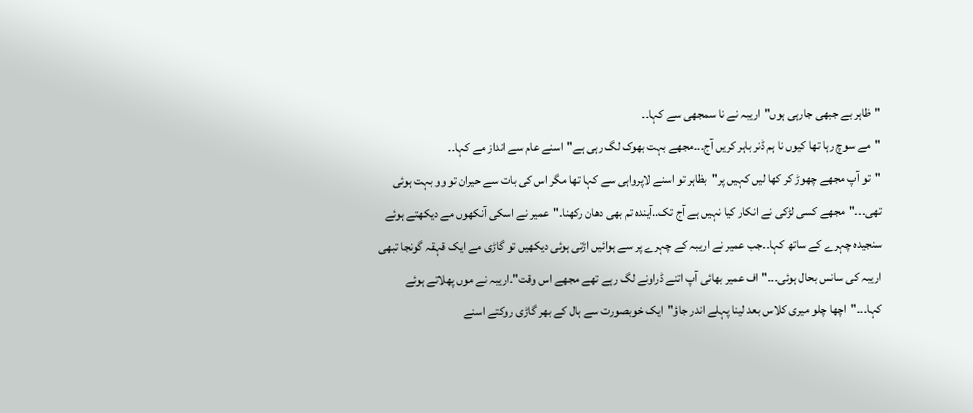"ظاہر بے جبھی جارہی ہوں"اریبہ نے نا سمجھی سے کہا۔۔
"مے سوچ رہا تھا کیوں نا ہم ڈنر باہر کریں آج۔۔۔مجھے بہت بھوک لگ رہی ہے"اسنے عام سے انداز مے کہا۔۔
"تو آپ مجھے چھوڑ کر کھا لیں کہیں پر"بظاہر تو اسنے لاپرواہی سے کہا تھا مگر اس کی بات سے حیران تو وو بہت ہوئی تھی۔۔۔"مجھے کسی لڑکی نے انکار کیا نہیں ہے آج تک..آیندہ تم بھی دھان رکھنا۔"عمیر نے اسکی آنکھوں مے دیکھتے ہوئے سنجیدہ چہرے کے ساتھ کہا۔۔جب عمیر نے اریبہ کے چہرے پر سے ہوائیں اڑتی ہوئی دیکھیں تو گاڑی مے ایک قہقہ گونجا تبھی اریبہ کی سانس بحال ہوئی۔۔۔"اف عمیر بھائی آپ اتنے ڈراونے لگ رہے تھے مجھے اس وقت"۔اریبہ نے موں پھلاتے ہوئے کہا۔۔۔"اچھا چلو میری کلاس بعد لینا پہلے اندر جاؤ"ایک خوبصورت سے ہال کے بھر گاڑی روکتے اسنے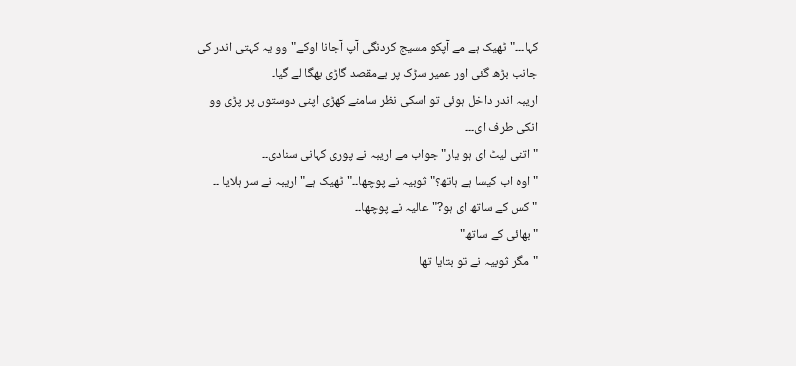کہا۔۔۔"ٹھیک ہے مے آپکو مسیج کردنگی آپ آجانا اوکے"وو یہ کہتی اندر کی جانب بڑھ گئی اور عمیر سڑک پر بےمقصد گاڑی بھگا لے گیا۔
اریبہ اندر داخل ہوئی تو اسکی نظر سامنے کھڑی اپنی دوستوں پر پڑی وو انکی طرف ای۔۔۔
"اتنی لیٹ ای ہو یار"جواب مے اریبہ نے پوری کہانی سنادی۔۔
"اوہ اب کیسا ہے ہاتھ؟"ثوبیہ نے پوچھا۔۔"ٹھیک ہے"اریبہ نے سر ہلایا ۔۔
"کس کے ساتھ ای ہو?"عالیہ نے پوچھا۔۔
"بھائی کے ساتھ"
"مگر ثوبیہ نے تو بتایا تھا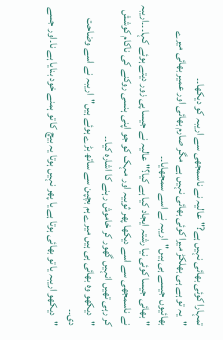تمہارا کوئی بھائی نہیں ہے?"عالیہ نے ناسمجھی سے اریبہ کو دیکھا۔۔
"یہ تو ہے ہی بھلکڑ میرا کوئی بھائی نہیں ہے مگر صارم بھائی اور عمیر بھائی میرے بھائیوں جیسے ہی ہیں"اریبہ نے اسے سمجھایا۔۔
"بھائی جیسا کوئی نیا رشتہ ایجاد کیا ہے کیا؟"عالیہ نے جیسا پی زور دیتے ہوئے کہا۔۔۔اریبہ نے ناسمجھی سے اسے دیکھا پھر ثوبیہ اور مہک کو جو اپنی ہنسی روکنے کی ناکام کوشش کر رہی تھیں انہیں گھور کر خاموش رہنے کا اشارہ کیا۔۔
"دیکھو وہ بھائی ہی ہیں میرے ہم بچپن سے ساتھ بڑے ہوئے ہیں"اریبہ نے اسے وضاحت دی۔۔
"دیکھو اریبہ یا تو بھائی ہوتا ہے یا پھر نہیں ہوتا یہ بیچ کا تو ہمنے خود بنایا ہے نا۔اور جسے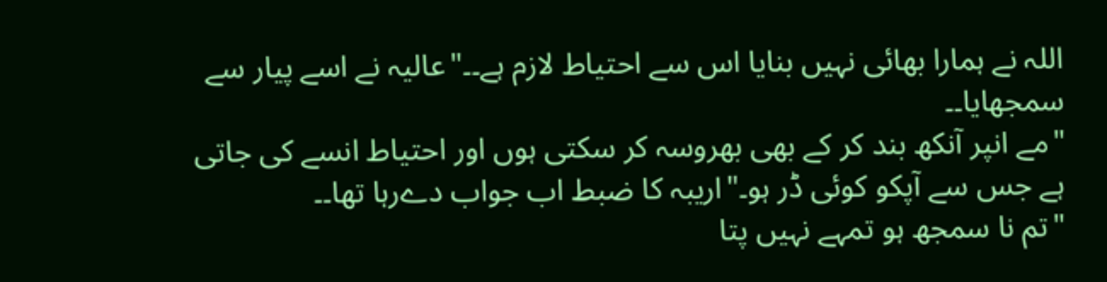اللہ نے ہمارا بھائی نہیں بنایا اس سے احتیاط لازم ہے۔۔"عالیہ نے اسے پیار سے سمجھایا۔۔
"مے انپر آنکھ بند کر کے بھی بھروسہ کر سکتی ہوں اور احتیاط انسے کی جاتی ہے جس سے آپکو کوئی ڈر ہو۔"اریبہ کا ضبط اب جواب دےرہا تھا۔۔
"تم نا سمجھ ہو تمہے نہیں پتا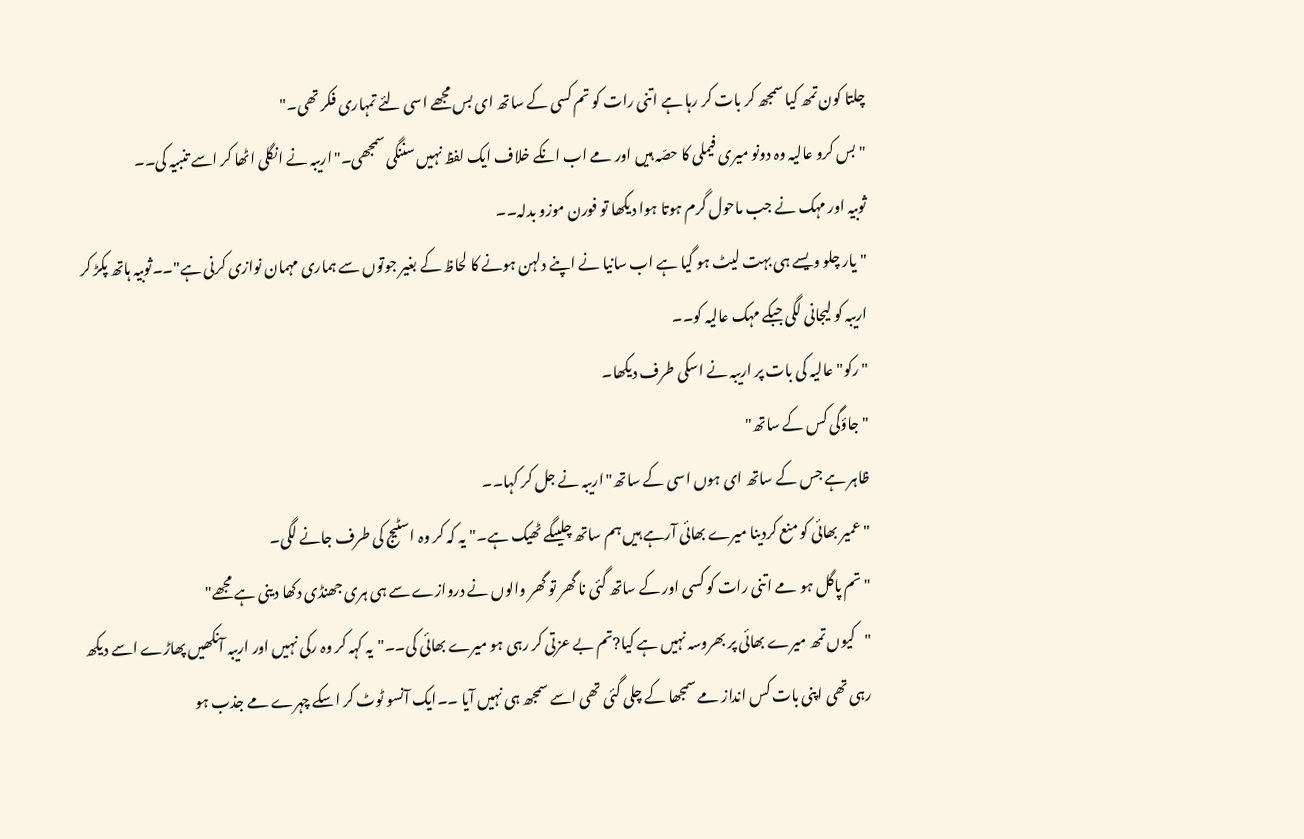چلتا کون تمھ کیا سمجھ کر بات کر رہا ہے اتنی رات کو تم کسی کے ساتھ ای بس مجھے اسی لئے تمہاری فکر تھی۔"
"بس کرو عالیہ وہ دونو میری فیملی کا حصّہ ہیں اور مے اب انکے خلاف ایک لفظ نہیں سننگی سمجھی۔"اریبہ نے انگلی اٹھا کر اسے تنبیہ کی۔۔
ثوبیہ اور مہک نے جب ماحول گرم ہوتا ہوا دیکھا تو فورن موزو بدلہ۔۔
"یار چلو ویسے ہی بہت لیٹ ہو گیا ہے اب سانیا نے اپنے دلہن ہونے کا لحاظ کے بغیر جوتوں سے ہماری مہمان نوازی کرنی ہے"۔۔ثوبیہ ہاتھ پکڑ کر اریبہ کو لیجانی لگی جبکے مہک عالیہ کو۔۔
"رکو"عالیہ کی بات پر اریبہ نے اسکی طرف دیکھا۔
"جاؤگی کس کے ساتھ"
ظاہر ہے جس کے ساتھ ای ہوں اسی کے ساتھ"اریبہ نے جل کر کہا۔۔
"عمیر بھائی کو منع کردینا میرے بھائی آرہے ہیں ہم ساتھ چلیںگے ٹھیک ہے۔"یہ کہ کر وہ اسٹیج کی طرف جانے لگی۔
"تم پاگل ہو مے اتنی رات کو کسی اور کے ساتھ گئی نا گھر تو گھر والوں نے دروازے سے ہی ہری جھنڈی دکھا دینی ہے مجھے"
"کیوں تمھ میرے بھائی پر بھروسہ نہیں ہے کیا?تم بے عزتی کر رہی ہو میرے بھائی کی۔۔"یہ کہہ کر وہ رکی نہیں اور اریبہ آنکھیں پھاڑے اسے دیکھ رہی تھی اپنی بات کس انداز مے سمجھا کے چلی گئی تھی اسے سمجھ ہی نہیں آیا ۔۔ایک آنسو ٹوٹ کر اسکے چہرے مے جذب ہو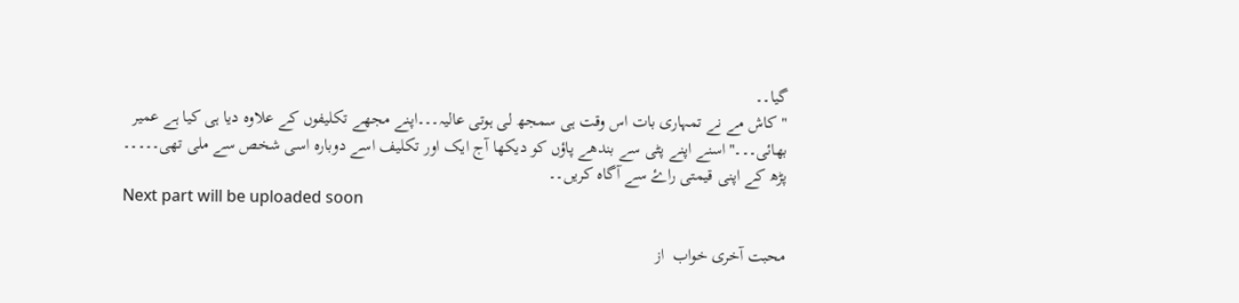گیا۔۔
"کاش مے نے تمہاری بات اس وقت ہی سمجھ لی ہوتی عالیہ۔۔۔اپنے مجھے تکلیفوں کے علاوہ دیا ہی کیا ہے عمیر بھائی۔۔۔"اسنے اپنے پٹی سے بندھے پاؤں کو دیکھا آج ایک اور تکلیف اسے دوبارہ اسی شخص سے ملی تھی۔۔۔۔۔
پڑھ کے اپنی قیمتی راۓ سے آگاہ کریں۔۔
Next part will be uploaded soon

محبت آخری خواب  از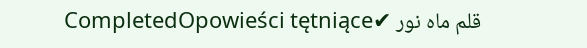قلم ماہ نور ✔CompletedOpowieści tętniące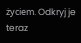życiem. Odkryj je teraz